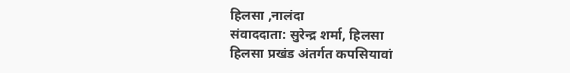हिलसा ,नालंदा
संवाददाता: सुरेन्द्र शर्मा, हिलसा
हिलसा प्रखंड अंतर्गत कपसियावां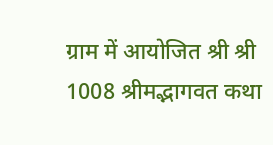ग्राम में आयोजित श्री श्री 1008 श्रीमद्भागवत कथा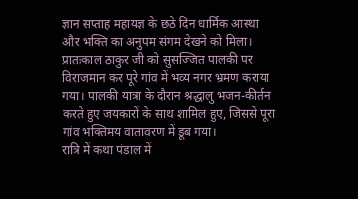ज्ञान सप्ताह महायज्ञ के छठे दिन धार्मिक आस्था और भक्ति का अनुपम संगम देखने को मिला। प्रातःकाल ठाकुर जी को सुसज्जित पालकी पर विराजमान कर पूरे गांव में भव्य नगर भ्रमण कराया गया। पालकी यात्रा के दौरान श्रद्धालु भजन-कीर्तन करते हुए जयकारों के साथ शामिल हुए, जिससे पूरा गांव भक्तिमय वातावरण में डूब गया।
रात्रि में कथा पंडाल में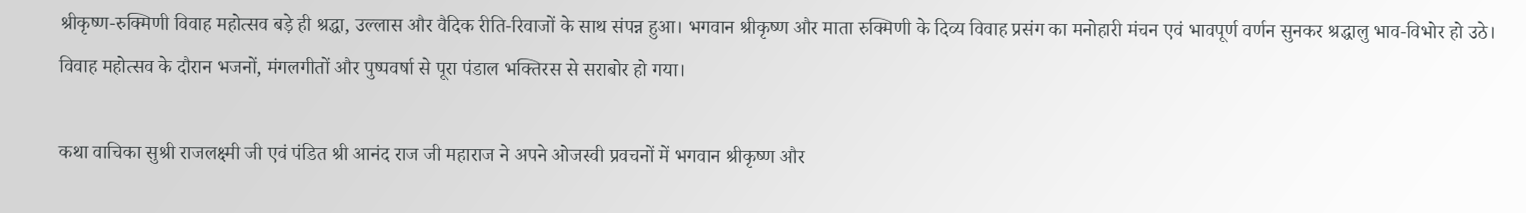श्रीकृष्ण-रुक्मिणी विवाह महोत्सव बड़े ही श्रद्धा, उल्लास और वैदिक रीति-रिवाजों के साथ संपन्न हुआ। भगवान श्रीकृष्ण और माता रुक्मिणी के दिव्य विवाह प्रसंग का मनोहारी मंचन एवं भावपूर्ण वर्णन सुनकर श्रद्धालु भाव-विभोर हो उठे। विवाह महोत्सव के दौरान भजनों, मंगलगीतों और पुष्पवर्षा से पूरा पंडाल भक्तिरस से सराबोर हो गया।

कथा वाचिका सुश्री राजलक्ष्मी जी एवं पंडित श्री आनंद राज जी महाराज ने अपने ओजस्वी प्रवचनों में भगवान श्रीकृष्ण और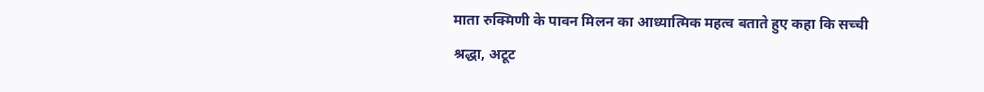माता रुक्मिणी के पावन मिलन का आध्यात्मिक महत्व बताते हुए कहा कि सच्ची श्रद्धा, अटूट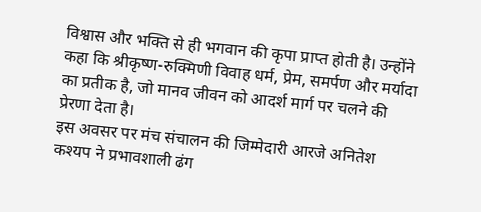विश्वास और भक्ति से ही भगवान की कृपा प्राप्त होती है। उन्होंने कहा कि श्रीकृष्ण-रुक्मिणी विवाह धर्म, प्रेम, समर्पण और मर्यादा का प्रतीक है, जो मानव जीवन को आदर्श मार्ग पर चलने की प्रेरणा देता है।
इस अवसर पर मंच संचालन की जिम्मेदारी आरजे अनितेश कश्यप ने प्रभावशाली ढंग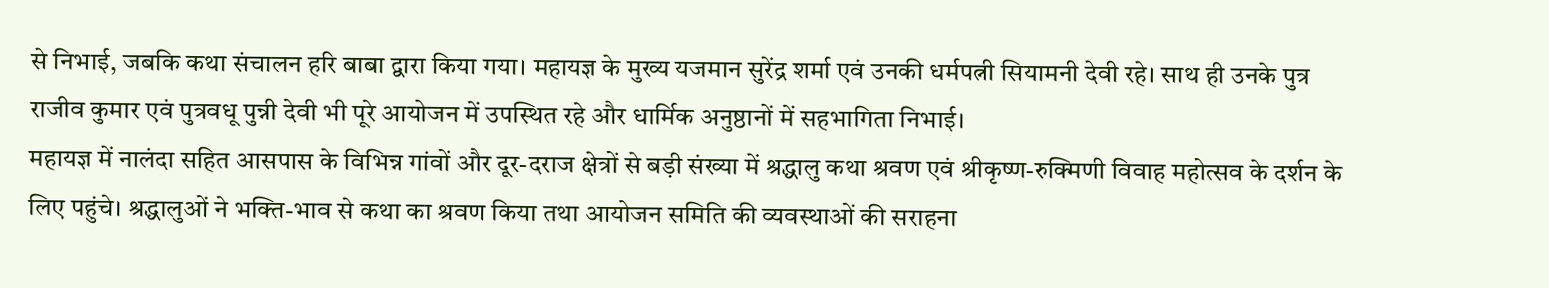से निभाई, जबकि कथा संचालन हरि बाबा द्वारा किया गया। महायज्ञ के मुख्य यजमान सुरेंद्र शर्मा एवं उनकी धर्मपत्नी सियामनी देवी रहे। साथ ही उनके पुत्र राजीव कुमार एवं पुत्रवधू पुन्नी देवी भी पूरे आयोजन में उपस्थित रहे और धार्मिक अनुष्ठानों में सहभागिता निभाई।
महायज्ञ में नालंदा सहित आसपास के विभिन्न गांवों और दूर-दराज क्षेत्रों से बड़ी संख्या में श्रद्धालु कथा श्रवण एवं श्रीकृष्ण-रुक्मिणी विवाह महोत्सव के दर्शन के लिए पहुंचे। श्रद्धालुओं ने भक्ति-भाव से कथा का श्रवण किया तथा आयोजन समिति की व्यवस्थाओं की सराहना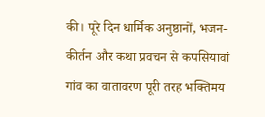की। पूरे दिन धार्मिक अनुष्ठानों, भजन-कीर्तन और कथा प्रवचन से कपसियावां गांव का वातावरण पूरी तरह भक्तिमय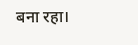बना रहा।